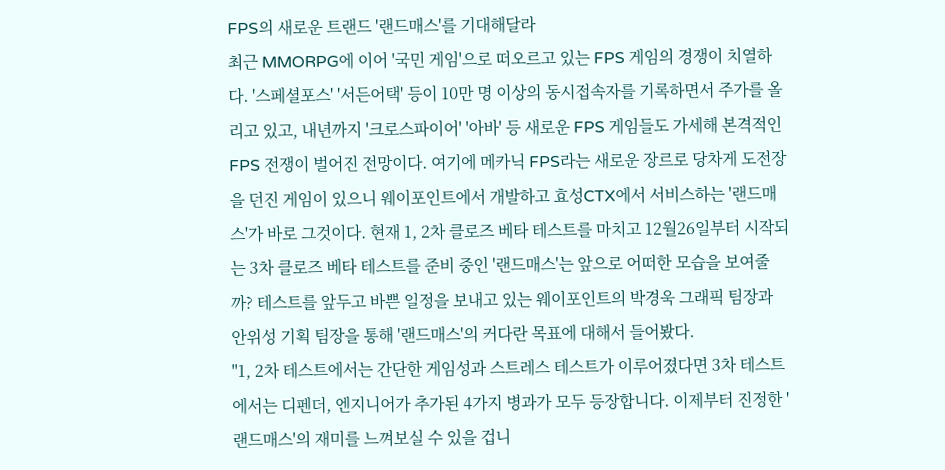FPS의 새로운 트랜드 '랜드매스'를 기대해달라
최근 MMORPG에 이어 '국민 게임'으로 떠오르고 있는 FPS 게임의 경쟁이 치열하다. '스페셜포스' '서든어택' 등이 10만 명 이상의 동시접속자를 기록하면서 주가를 올리고 있고, 내년까지 '크로스파이어' '아바' 등 새로운 FPS 게임들도 가세해 본격적인 FPS 전쟁이 벌어진 전망이다. 여기에 메카닉 FPS라는 새로운 장르로 당차게 도전장을 던진 게임이 있으니 웨이포인트에서 개발하고 효성CTX에서 서비스하는 '랜드매스'가 바로 그것이다. 현재 1, 2차 클로즈 베타 테스트를 마치고 12월26일부터 시작되는 3차 클로즈 베타 테스트를 준비 중인 '랜드매스'는 앞으로 어떠한 모습을 보여줄까? 테스트를 앞두고 바쁜 일정을 보내고 있는 웨이포인트의 박경욱 그래픽 팀장과 안위성 기획 팀장을 통해 '랜드매스'의 커다란 목표에 대해서 들어봤다.
"1, 2차 테스트에서는 간단한 게임성과 스트레스 테스트가 이루어졌다면 3차 테스트에서는 디펜더, 엔지니어가 추가된 4가지 병과가 모두 등장합니다. 이제부터 진정한 '랜드매스'의 재미를 느껴보실 수 있을 겁니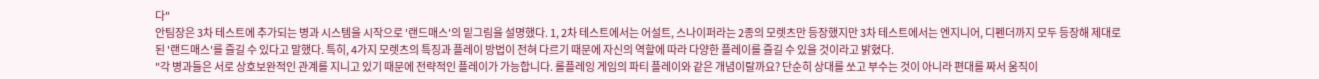다"
안팀장은 3차 테스트에 추가되는 병과 시스템을 시작으로 '랜드매스'의 밑그림을 설명했다. 1, 2차 테스트에서는 어설트, 스나이퍼라는 2종의 모렛츠만 등장했지만 3차 테스트에서는 엔지니어, 디펜더까지 모두 등장해 제대로 된 '랜드매스'를 즐길 수 있다고 말했다. 특히, 4가지 모렛츠의 특징과 플레이 방법이 전혀 다르기 때문에 자신의 역할에 따라 다양한 플레이를 즐길 수 있을 것이라고 밝혔다.
"각 병과들은 서로 상호보완적인 관계를 지니고 있기 때문에 전략적인 플레이가 가능합니다. 롤플레잉 게임의 파티 플레이와 같은 개념이랄까요? 단순히 상대를 쏘고 부수는 것이 아니라 편대를 짜서 움직이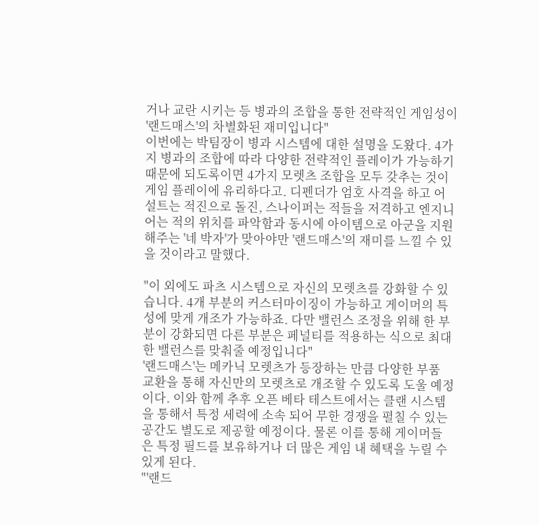거나 교란 시키는 등 병과의 조합을 통한 전략적인 게임성이 '랜드매스'의 차별화된 재미입니다"
이번에는 박팀장이 병과 시스템에 대한 설명을 도왔다. 4가지 병과의 조합에 따라 다양한 전략적인 플레이가 가능하기 때문에 되도록이면 4가지 모렛츠 조합을 모두 갖추는 것이 게임 플레이에 유리하다고. 디펜더가 엄호 사격을 하고 어설트는 적진으로 돌진, 스나이퍼는 적들을 저격하고 엔지니어는 적의 위치를 파악함과 동시에 아이템으로 아군을 지원해주는 '네 박자'가 맞아야만 '랜드매스'의 재미를 느낄 수 있을 것이라고 말했다.

"이 외에도 파츠 시스템으로 자신의 모렛츠를 강화할 수 있습니다. 4개 부분의 커스터마이징이 가능하고 게이머의 특성에 맞게 개조가 가능하죠. 다만 밸런스 조정을 위해 한 부분이 강화되면 다른 부분은 페널티를 적용하는 식으로 최대한 밸런스를 맞춰줄 예정입니다"
'랜드매스'는 메카닉 모렛츠가 등장하는 만큼 다양한 부품 교환을 통해 자신만의 모렛츠로 개조할 수 있도록 도울 예정이다. 이와 함께 추후 오픈 베타 테스트에서는 클랜 시스템을 통해서 특정 세력에 소속 되어 무한 경쟁을 펼칠 수 있는 공간도 별도로 제공할 예정이다. 물론 이를 통해 게이머들은 특정 필드를 보유하거나 더 많은 게임 내 혜택을 누릴 수 있게 된다.
"'랜드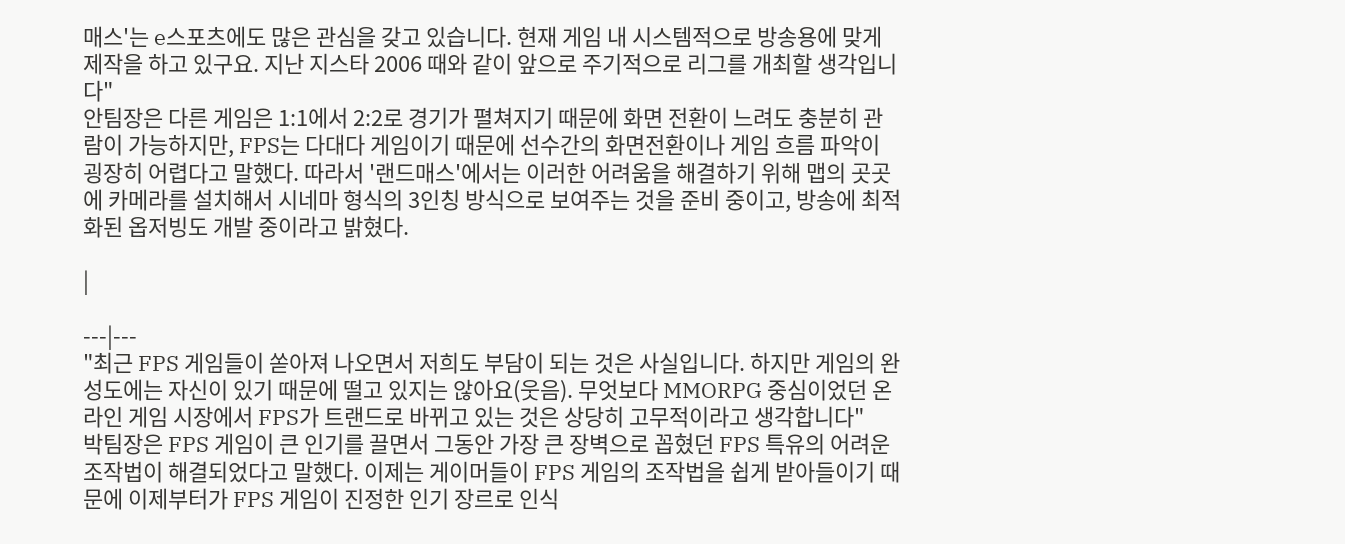매스'는 e스포츠에도 많은 관심을 갖고 있습니다. 현재 게임 내 시스템적으로 방송용에 맞게 제작을 하고 있구요. 지난 지스타 2006 때와 같이 앞으로 주기적으로 리그를 개최할 생각입니다"
안팀장은 다른 게임은 1:1에서 2:2로 경기가 펼쳐지기 때문에 화면 전환이 느려도 충분히 관람이 가능하지만, FPS는 다대다 게임이기 때문에 선수간의 화면전환이나 게임 흐름 파악이 굉장히 어렵다고 말했다. 따라서 '랜드매스'에서는 이러한 어려움을 해결하기 위해 맵의 곳곳에 카메라를 설치해서 시네마 형식의 3인칭 방식으로 보여주는 것을 준비 중이고, 방송에 최적화된 옵저빙도 개발 중이라고 밝혔다.

|

---|---
"최근 FPS 게임들이 쏟아져 나오면서 저희도 부담이 되는 것은 사실입니다. 하지만 게임의 완성도에는 자신이 있기 때문에 떨고 있지는 않아요(웃음). 무엇보다 MMORPG 중심이었던 온라인 게임 시장에서 FPS가 트랜드로 바뀌고 있는 것은 상당히 고무적이라고 생각합니다"
박팀장은 FPS 게임이 큰 인기를 끌면서 그동안 가장 큰 장벽으로 꼽혔던 FPS 특유의 어려운 조작법이 해결되었다고 말했다. 이제는 게이머들이 FPS 게임의 조작법을 쉽게 받아들이기 때문에 이제부터가 FPS 게임이 진정한 인기 장르로 인식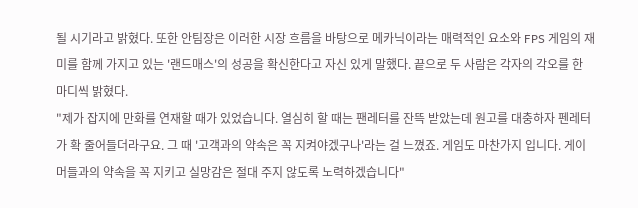될 시기라고 밝혔다. 또한 안팀장은 이러한 시장 흐름을 바탕으로 메카닉이라는 매력적인 요소와 FPS 게임의 재미를 함께 가지고 있는 '랜드매스'의 성공을 확신한다고 자신 있게 말했다. 끝으로 두 사람은 각자의 각오를 한 마디씩 밝혔다.
"제가 잡지에 만화를 연재할 때가 있었습니다. 열심히 할 때는 팬레터를 잔뜩 받았는데 원고를 대충하자 펜레터가 확 줄어들더라구요. 그 때 '고객과의 약속은 꼭 지켜야겠구나'라는 걸 느꼈죠. 게임도 마찬가지 입니다. 게이머들과의 약속을 꼭 지키고 실망감은 절대 주지 않도록 노력하겠습니다"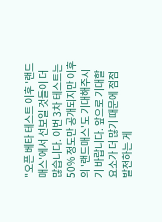"오픈 베타 테스트 이후 '랜드매스'에서 선보일 것들이 더 많습니다. 이번 3차 테스트는 50% 정도만 공개되지만 이후의 '랜드매스'도 기대해주시기 바랍니다. 앞으로 기대할 요소가 더 많기 때문에 점점 발전하는 게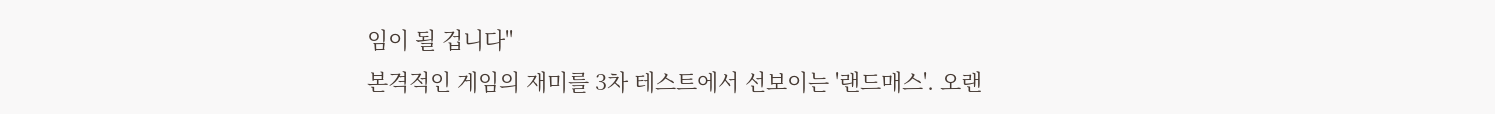임이 될 겁니다"
본격적인 게임의 재미를 3차 테스트에서 선보이는 '랜드매스'. 오랜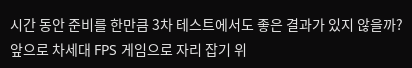시간 동안 준비를 한만큼 3차 테스트에서도 좋은 결과가 있지 않을까? 앞으로 차세대 FPS 게임으로 자리 잡기 위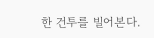한 건투를 빌어본다.